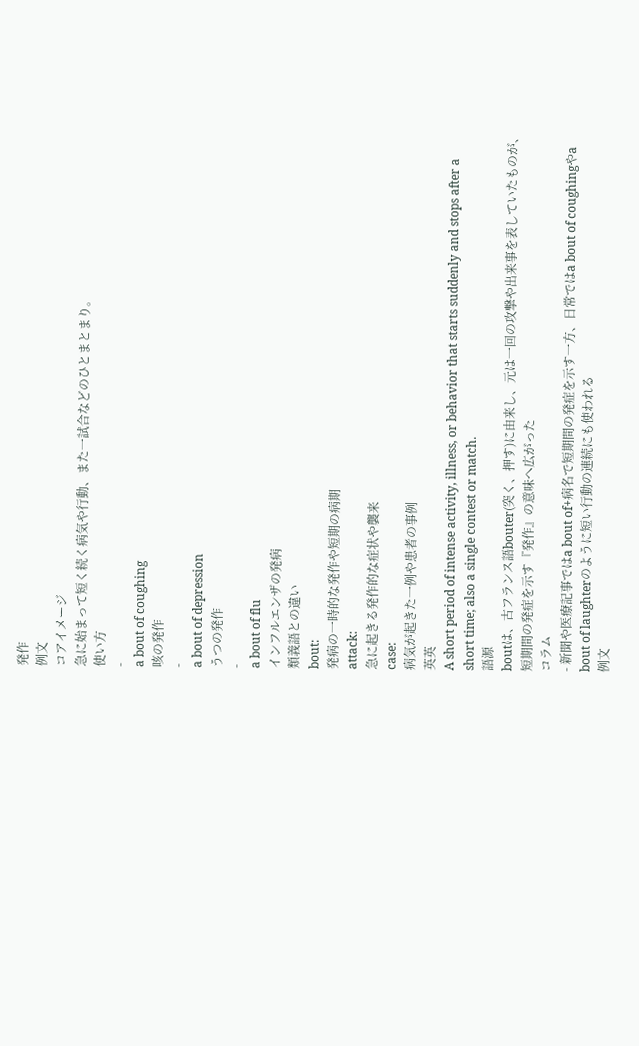発作
例文
コアイメージ
急に始まって短く続く病気や行動、また一試合などのひとまとまり。
使い方
-
a bout of coughing
咳の発作
-
a bout of depression
うつの発作
-
a bout of flu
インフルエンザの発病
類義語との違い
bout:
発病の一時的な発作や短期の病期
attack:
急に起きる発作的な症状や襲来
case:
病気が起きた一例や患者の事例
英英
A short period of intense activity, illness, or behavior that starts suddenly and stops after a short time; also a single contest or match.
語源
boutは、古フランス語bouter(突く、押す)に由来し、元は一回の攻撃や出来事を表していたものが、短期間の発症を示す『発作』の意味へ広がった
コラム
- 新聞や医療記事ではa bout of+病名で短期間の発症を示す一方、日常ではa bout of coughingやa bout of laughterのように短い行動の連続にも使われる
例文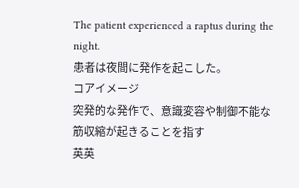The patient experienced a raptus during the night.
患者は夜間に発作を起こした。
コアイメージ
突発的な発作で、意識変容や制御不能な筋収縮が起きることを指す
英英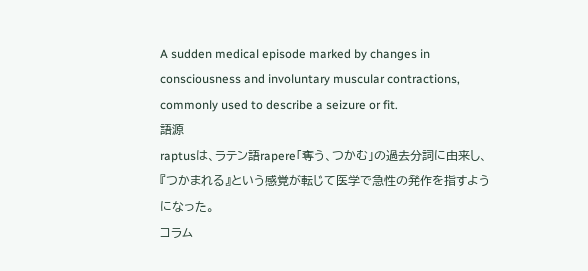A sudden medical episode marked by changes in consciousness and involuntary muscular contractions, commonly used to describe a seizure or fit.
語源
raptusは、ラテン語rapere「奪う、つかむ」の過去分詞に由来し、『つかまれる』という感覚が転じて医学で急性の発作を指すようになった。
コラム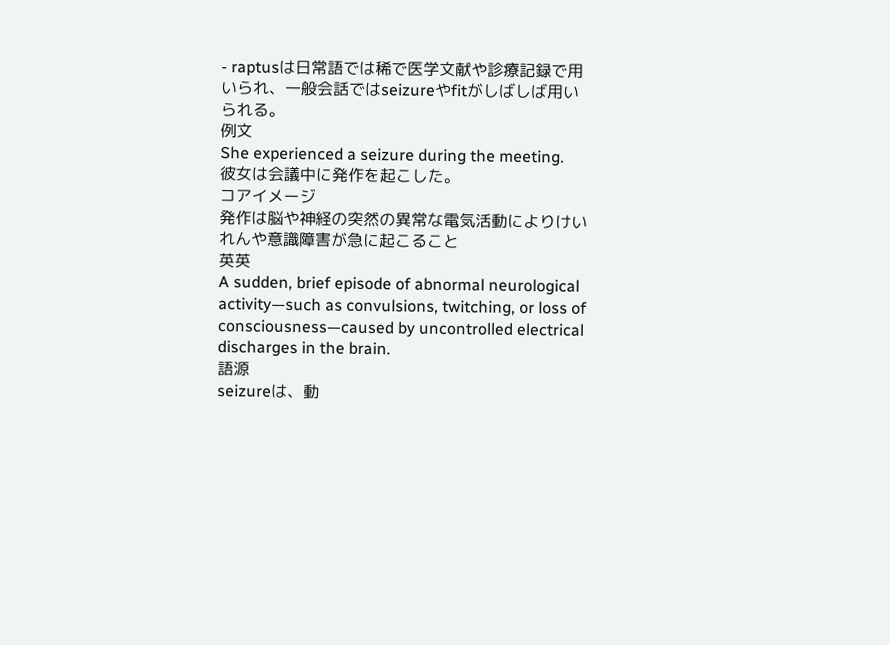- raptusは日常語では稀で医学文献や診療記録で用いられ、一般会話ではseizureやfitがしばしば用いられる。
例文
She experienced a seizure during the meeting.
彼女は会議中に発作を起こした。
コアイメージ
発作は脳や神経の突然の異常な電気活動によりけいれんや意識障害が急に起こること
英英
A sudden, brief episode of abnormal neurological activity—such as convulsions, twitching, or loss of consciousness—caused by uncontrolled electrical discharges in the brain.
語源
seizureは、動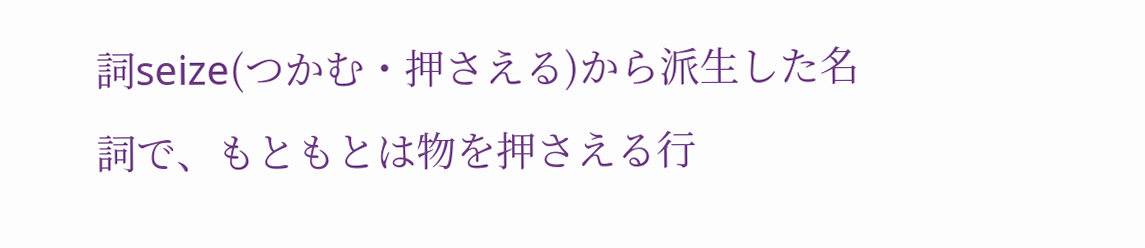詞seize(つかむ・押さえる)から派生した名詞で、もともとは物を押さえる行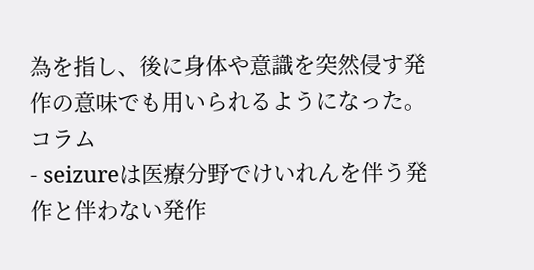為を指し、後に身体や意識を突然侵す発作の意味でも用いられるようになった。
コラム
- seizureは医療分野でけいれんを伴う発作と伴わない発作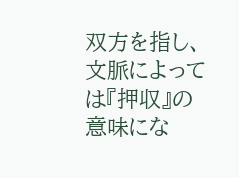双方を指し、文脈によっては『押収』の意味にな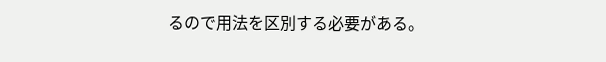るので用法を区別する必要がある。